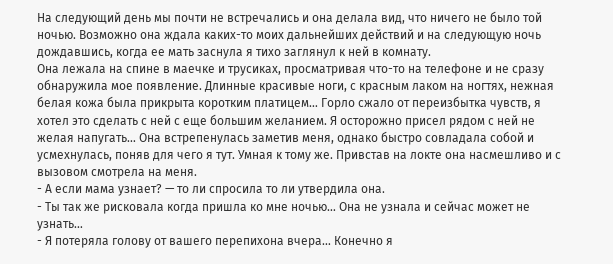На следующий день мы почти не встречались и она делала вид, что ничего не было той ночью. Возможно она ждала каких-то моих дальнейших действий и на следующую ночь дождавшись, когда ее мать заснула я тихо заглянул к ней в комнату.
Она лежала на спине в маечке и трусиках, просматривая что-то на телефоне и не сразу обнаружила мое появление. Длинные красивые ноги, с красным лаком на ногтях, нежная белая кожа была прикрыта коротким платицем… Горло сжало от переизбытка чувств, я хотел это сделать с ней с еще большим желанием. Я осторожно присел рядом с ней не желая напугать… Она встрепенулась заметив меня, однако быстро совладала собой и усмехнулась, поняв для чего я тут. Умная к тому же. Привстав на локте она насмешливо и с вызовом смотрела на меня.
- А если мама узнает? — то ли спросила то ли утвердила она.
- Ты так же рисковала когда пришла ко мне ночью… Она не узнала и сейчас может не узнать…
- Я потеряла голову от вашего перепихона вчера… Конечно я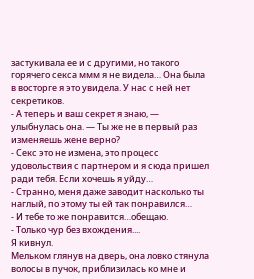застукивала ее и с другими, но такого горячего секса ммм я не видела… Она была в восторге я это увидела. У нас с ней нет секретиков.
- А теперь и ваш секрет я знаю, — улыбнулась она. — Ты же не в первый раз изменяешь жене верно?
- Секс это не измена, это процесс удовольствия с партнером и я сюда пришел ради тебя. Если хочешь я уйду…
- Странно, меня даже заводит насколько ты наглый, по этому ты ей так понравился…
- И тебе то же понравится…обещаю.
- Только чур без вхождения....
Я кивнул.
Мельком глянув на дверь, она ловко стянула волосы в пучок, приблизилась ко мне и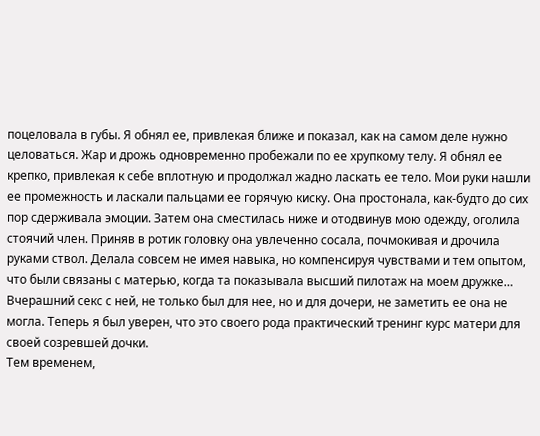поцеловала в губы. Я обнял ее, привлекая ближе и показал, как на самом деле нужно целоваться. Жар и дрожь одновременно пробежали по ее хрупкому телу. Я обнял ее крепко, привлекая к себе вплотную и продолжал жадно ласкать ее тело. Мои руки нашли ее промежность и ласкали пальцами ее горячую киску. Она простонала, как-будто до сих пор сдерживала эмоции. Затем она сместилась ниже и отодвинув мою одежду, оголила стоячий член. Приняв в ротик головку она увлеченно сосала, почмокивая и дрочила руками ствол. Делала совсем не имея навыка, но компенсируя чувствами и тем опытом, что были связаны с матерью, когда та показывала высший пилотаж на моем дружке… Вчерашний секс с ней, не только был для нее, но и для дочери, не заметить ее она не могла. Теперь я был уверен, что это своего рода практический тренинг курс матери для своей созревшей дочки.
Тем временем,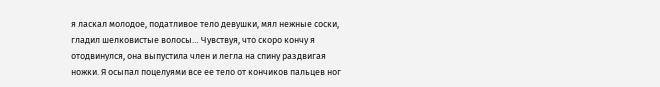я ласкал молодое, податливое тело девушки, мял нежные соски, гладил шелковистые волосы… Чувствуя, что скоро кончу я отодвинулся, она выпустила член и легла на спину раздвигая ножки. Я осыпал поцелуями все ее тело от кончиков пальцев ног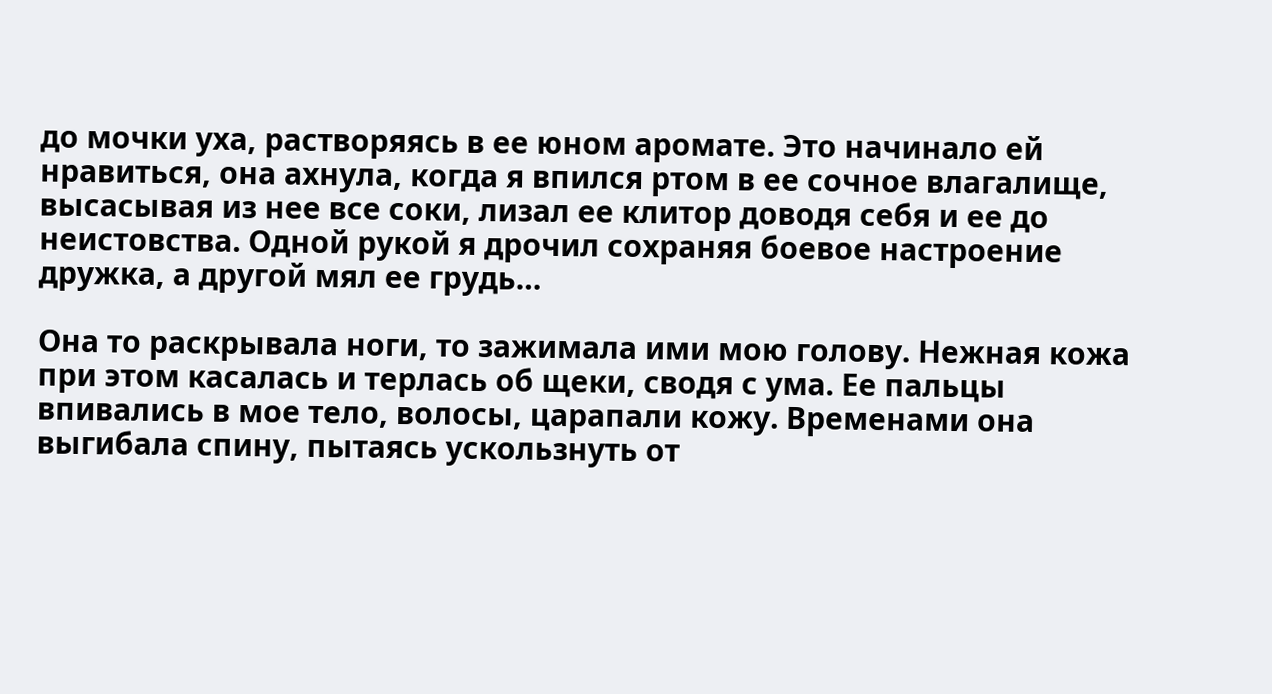до мочки уха, растворяясь в ее юном аромате. Это начинало ей нравиться, она ахнула, когда я впился ртом в ее сочное влагалище, высасывая из нее все соки, лизал ее клитор доводя себя и ее до неистовства. Одной рукой я дрочил сохраняя боевое настроение дружка, а другой мял ее грудь…

Она то раскрывала ноги, то зажимала ими мою голову. Нежная кожа при этом касалась и терлась об щеки, сводя с ума. Ее пальцы впивались в мое тело, волосы, царапали кожу. Временами она выгибала спину, пытаясь ускользнуть от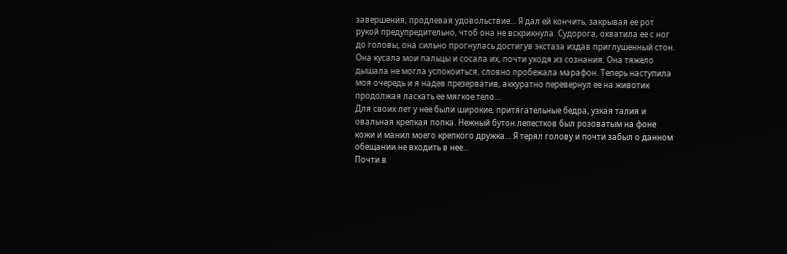завершения, продлевая удовольствие… Я дал ей кончить, закрывая ее рот рукой предупредительно, чтоб она не вскрикнула. Судорога, охватила ее с ног до головы, она сильно прогнулась достигyв экстаза издав приглушенный стон. Она кусала мои пальцы и сосала их, почти уходя из сознания. Она тяжело дышала не могла успокоиться, словно пробежала марафон. Теперь наступила моя очередь и я надев презерватив, аккуратно перевернул ее на животик продолжая ласкать ее мягкое тело…
Для своих лет у нее были широкие, притягательные бедра, узкая талия и овальная крепкая попка. Нежный бутон лепестков был розоватым на фоне кожи и манил моего крепкого дружка… Я терял голову и почти забыл о данном обещании не входить в нее...
Почти в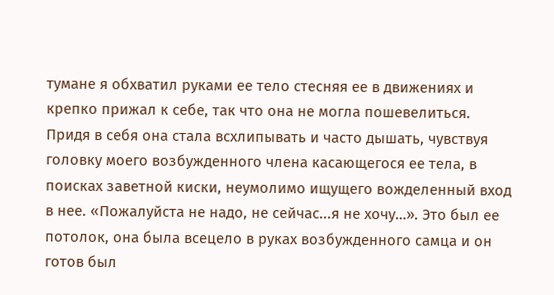тумане я обхватил руками ее тело стесняя ее в движениях и крепко прижал к себе, так что она не могла пошевелиться. Придя в себя она стала всхлипывать и часто дышать, чувствуя головку моего возбужденного члена касающегося ее тела, в поисках заветной киски, неумолимо ищущего вожделенный вход в нее. «Пожалуйста не надо, не сейчас...я не хочу…». Это был ее потолок, она была всецело в руках возбужденного самца и он готов был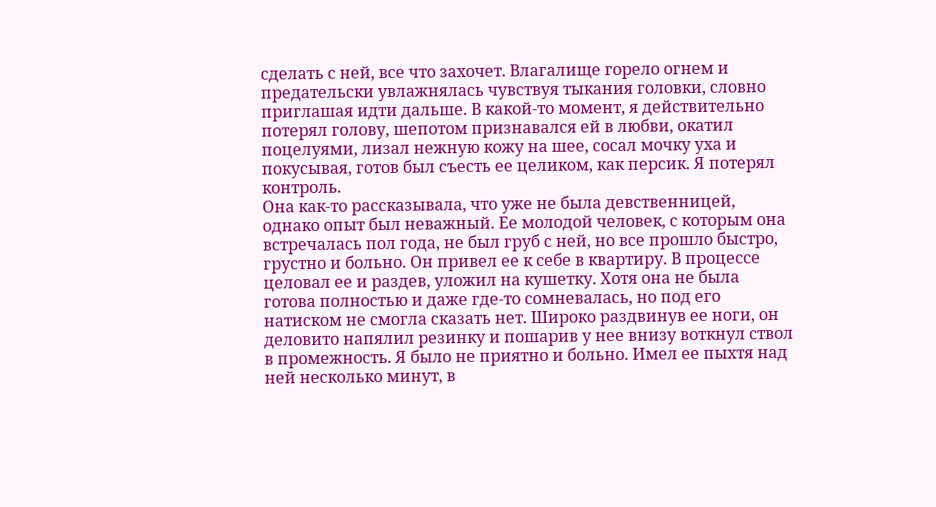сделать с ней, все что захочет. Влагалище горело огнем и предательски увлажнялась чувствуя тыкания головки, словно приглашая идти дальше. В какой-то момент, я действительно потерял голову, шепотом признавался ей в любви, окатил поцелуями, лизал нежную кожу на шее, сосал мочку уха и покусывая, готов был съесть ее целиком, как персик. Я потерял контроль.
Она как-то рассказывала, что уже не была девственницей, однако опыт был неважный. Ее молодой человек, с которым она встречалась пол года, не был груб с ней, но все прошло быстро, грустно и больно. Он привел ее к себе в квартиру. В процессе целовал ее и раздев, уложил на кушетку. Хотя она не была готова полностью и даже где-то сомневалась, но под его натиском не смогла сказать нет. Широко раздвинув ее ноги, он деловито напялил резинку и пошарив у нее внизу воткнул ствол в промежность. Я было не приятно и больно. Имел ее пыхтя над ней несколько минут, в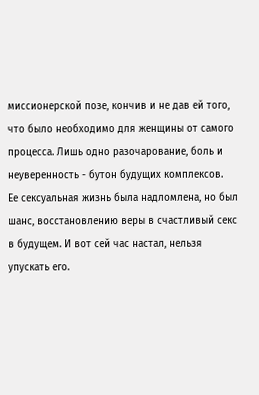миссионерской позе, кончив и не дав ей того, что было необходимо для женщины от самого процесса. Лишь одно разочарование, боль и неуверенность - бутон будущих комплексов.
Ее сексуальная жизнь была надломлена, но был шанс, восстановлению веры в счастливый секс в будущем. И вот сей час настал, нельзя упускать его.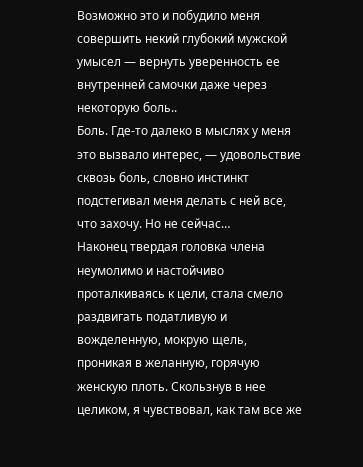Возможно это и побудило меня совершить некий глубокий мужской умысел — вернуть уверенность ее внутренней самочки даже через некоторую боль..
Боль. Где-то далеко в мыслях у меня это вызвало интерес, — удовольствие сквозь боль, словно инстинкт подстегивал меня делать с ней все, что захочу. Но не сейчас…
Наконец твердая головка члена неумолимо и настойчиво проталкиваясь к цели, стала смело раздвигать податливую и вожделенную, мокрую щель, проникая в желанную, горячую женскую плоть. Скользнув в нее целиком, я чувствовал, как там все же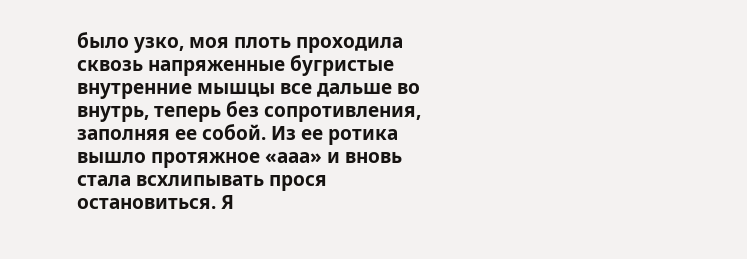было узко, моя плоть проходила сквозь напряженные бугристые внутренние мышцы все дальше во внутрь, теперь без сопротивления, заполняя ее собой. Из ее ротика вышло протяжное «ааа» и вновь стала всхлипывать прося остановиться. Я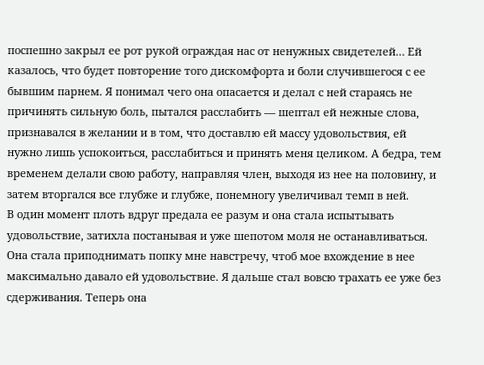поспешно закрыл ее рот рукой ограждая нас от ненужных свидетелей… Ей казалось, что будет повторение того дискомфорта и боли случившегося с ее бывшим парнем. Я понимал чего она опасается и делал с ней стараясь не причинять сильную боль, пытался расслабить — шептал ей нежные слова, признавался в желании и в том, что доставлю ей массу удовольствия, ей нужно лишь успокоиться, расслабиться и принять меня целиком. А бедра, тем временем делали свою работу, направляя член, выходя из нее на половину, и затем вторгался все глубже и глубже, понемногу увеличивал темп в ней.
В один момент плоть вдруг предала ее разум и она стала испытывать удовольствие, затихла постанывая и уже шепотом моля не останавливаться. Она стала приподнимать попку мне навстречу, чтоб мое вхождение в нее максимально давало ей удовольствие. Я дальше стал вовсю трахать ее уже без сдерживания. Теперь она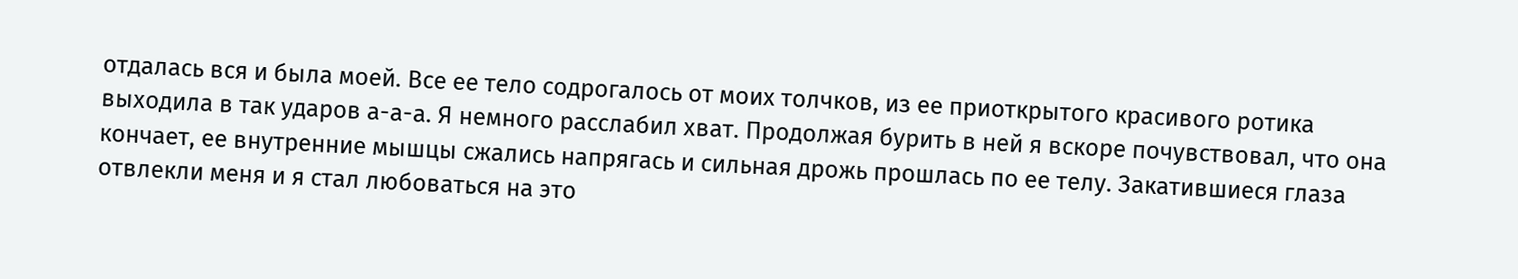отдалась вся и была моей. Все ее тело содрогалось от моих толчков, из ее приоткрытого красивого ротика выходила в так ударов а-а-а. Я немного расслабил хват. Продолжая бурить в ней я вскоре почувствовал, что она кончает, ее внутренние мышцы сжались напрягась и сильная дрожь прошлась по ее телу. Закатившиеся глаза отвлекли меня и я стал любоваться на это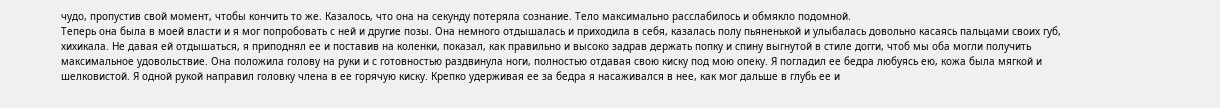чудо, пропустив свой момент, чтобы кончить то же. Казалось, что она на секунду потеряла сознание. Тело максимально расслабилось и обмякло подомной.
Теперь она была в моей власти и я мог попробовать с ней и другие позы. Она немного отдышалась и приходила в себя, казалась полу пьяненькой и улыбалась довольно касаясь пальцами своих губ, хихикала. Не давая ей отдышаться, я приподнял ее и поставив на коленки, показал, как правильно и высоко задрав держать попку и спину выгнутой в стиле догги, чтоб мы оба могли получить максимальное удовольствие. Она положила голову на руки и с готовностью раздвинула ноги, полностью отдавая свою киску под мою опеку. Я погладил ее бедра любуясь ею, кожа была мягкой и шелковистой. Я одной рукой направил головку члена в ее горячую киску. Крепко удерживая ее за бедра я насаживался в нее, как мог дальше в глубь ее и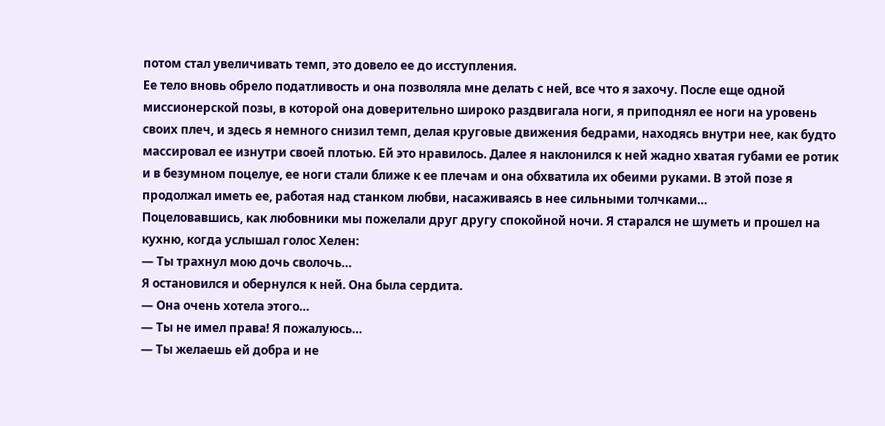потом стал увеличивать темп, это довело ее до исступления.
Ее тело вновь обрело податливость и она позволяла мне делать с ней, все что я захочу. После еще одной миссионерской позы, в которой она доверительно широко раздвигала ноги, я приподнял ее ноги на уровень своих плеч, и здесь я немного снизил темп, делая круговые движения бедрами, находясь внутри нее, как будто массировал ее изнутри своей плотью. Ей это нравилось. Далее я наклонился к ней жадно хватая губами ее ротик и в безумном поцелуе, ее ноги стали ближе к ее плечам и она обхватила их обеими руками. В этой позе я продолжал иметь ее, работая над станком любви, насаживаясь в нее сильными толчками…
Поцеловавшись, как любовники мы пожелали друг другу спокойной ночи. Я старался не шуметь и прошел на кухню, когда услышал голос Хелен:
— Ты трахнул мою дочь сволочь…
Я остановился и обернулся к ней. Она была сердита.
— Она очень хотела этого…
— Ты не имел права! Я пожалуюсь…
— Ты желаешь ей добра и не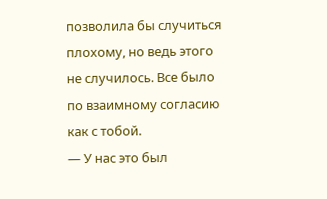позволила бы случиться плохому, но ведь этого не случилось. Все было по взаимному согласию как с тобой.
— У нас это был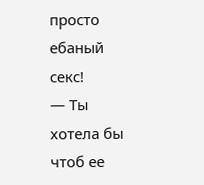просто ебаный секс!
— Ты хотела бы чтоб ее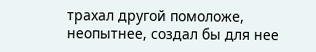трахал другой помоложе, неопытнее, создал бы для нее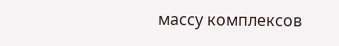массу комплексов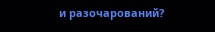и разочарований?